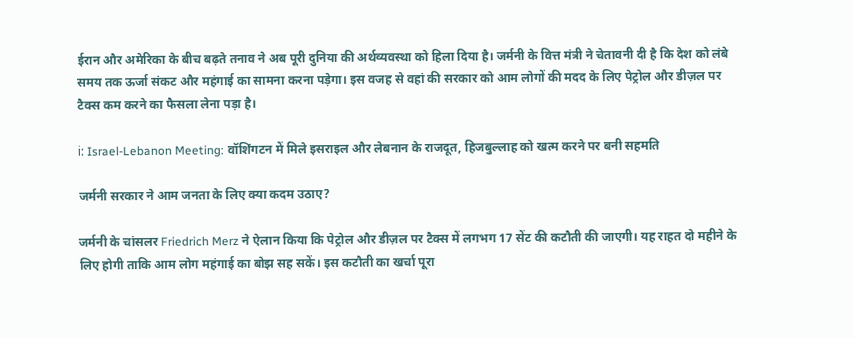ईरान और अमेरिका के बीच बढ़ते तनाव ने अब पूरी दुनिया की अर्थव्यवस्था को हिला दिया है। जर्मनी के वित्त मंत्री ने चेतावनी दी है कि देश को लंबे समय तक ऊर्जा संकट और महंगाई का सामना करना पड़ेगा। इस वजह से वहां की सरकार को आम लोगों की मदद के लिए पेट्रोल और डीज़ल पर टैक्स कम करने का फैसला लेना पड़ा है।

ℹ: Israel-Lebanon Meeting: वॉशिंगटन में मिले इसराइल और लेबनान के राजदूत, हिजबुल्लाह को खत्म करने पर बनी सहमति

जर्मनी सरकार ने आम जनता के लिए क्या कदम उठाए?

जर्मनी के चांसलर Friedrich Merz ने ऐलान किया कि पेट्रोल और डीज़ल पर टैक्स में लगभग 17 सेंट की कटौती की जाएगी। यह राहत दो महीने के लिए होगी ताकि आम लोग महंगाई का बोझ सह सकें। इस कटौती का खर्चा पूरा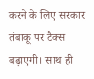करने के लिए सरकार तंबाकू पर टैक्स बढ़ाएगी। साथ ही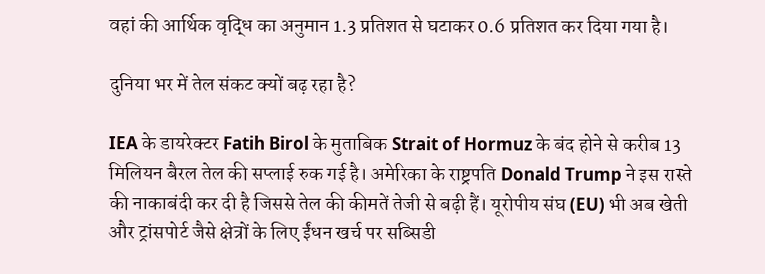वहां की आर्थिक वृद्धि का अनुमान 1.3 प्रतिशत से घटाकर 0.6 प्रतिशत कर दिया गया है।

दुनिया भर में तेल संकट क्यों बढ़ रहा है?

IEA के डायरेक्टर Fatih Birol के मुताबिक Strait of Hormuz के बंद होने से करीब 13 मिलियन बैरल तेल की सप्लाई रुक गई है। अमेरिका के राष्ट्रपति Donald Trump ने इस रास्ते की नाकाबंदी कर दी है जिससे तेल की कीमतें तेजी से बढ़ी हैं। यूरोपीय संघ (EU) भी अब खेती और ट्रांसपोर्ट जैसे क्षेत्रों के लिए ईंधन खर्च पर सब्सिडी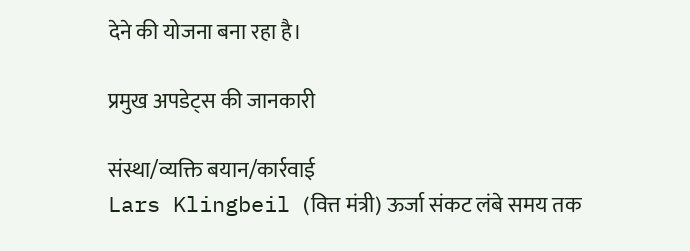देने की योजना बना रहा है।

प्रमुख अपडेट्स की जानकारी

संस्था/व्यक्ति बयान/कार्रवाई
Lars Klingbeil (वित्त मंत्री) ऊर्जा संकट लंबे समय तक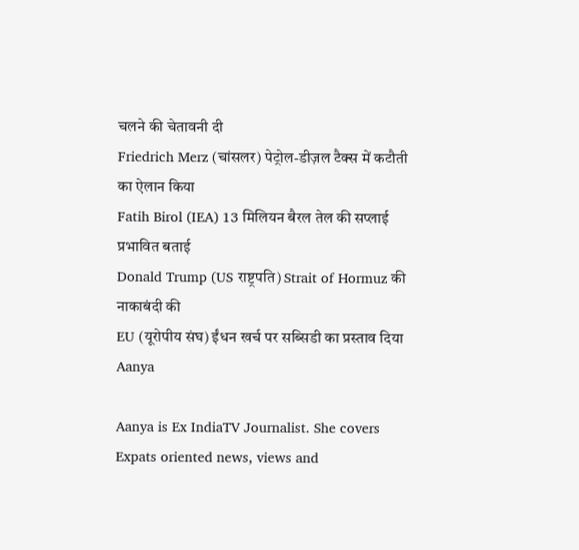चलने की चेतावनी दी
Friedrich Merz (चांसलर) पेट्रोल-डीज़ल टैक्स में कटौती का ऐलान किया
Fatih Birol (IEA) 13 मिलियन बैरल तेल की सप्लाई प्रभावित बताई
Donald Trump (US राष्ट्रपति) Strait of Hormuz की नाकाबंदी की
EU (यूरोपीय संघ) ईंधन खर्च पर सब्सिडी का प्रस्ताव दिया
Aanya

Aanya is Ex IndiaTV Journalist. She covers Expats oriented news, views and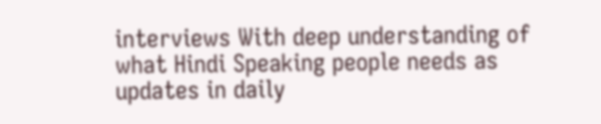interviews With deep understanding of what Hindi Speaking people needs as updates in daily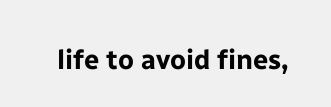life to avoid fines,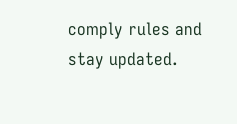comply rules and stay updated.